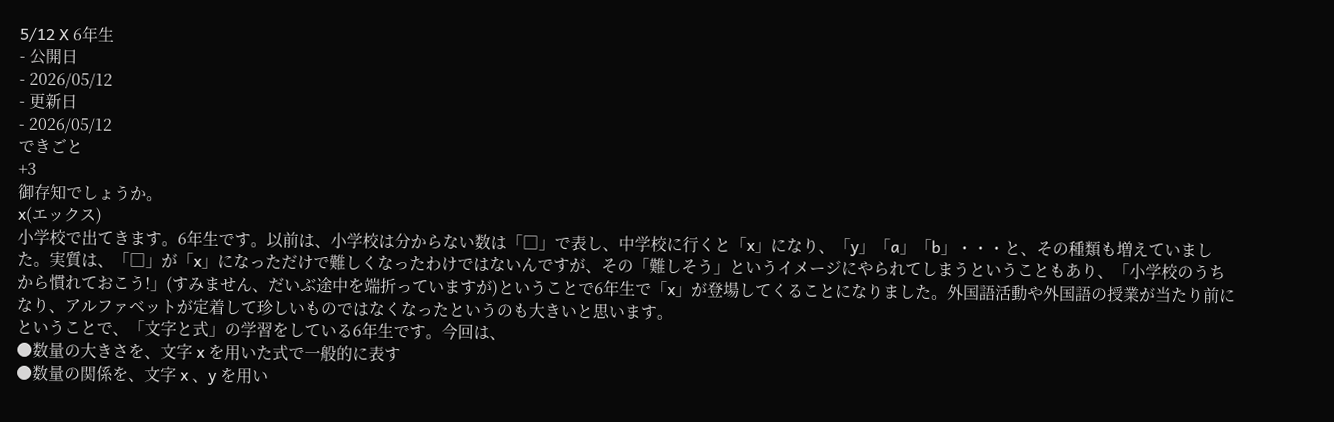5/12 X 6年生
- 公開日
- 2026/05/12
- 更新日
- 2026/05/12
できごと
+3
御存知でしょうか。
x(エックス)
小学校で出てきます。6年生です。以前は、小学校は分からない数は「□」で表し、中学校に行くと「x」になり、「y」「a」「b」・・・と、その種類も増えていました。実質は、「□」が「x」になっただけで難しくなったわけではないんですが、その「難しそう」というイメージにやられてしまうということもあり、「小学校のうちから慣れておこう!」(すみません、だいぶ途中を端折っていますが)ということで6年生で「x」が登場してくることになりました。外国語活動や外国語の授業が当たり前になり、アルファベットが定着して珍しいものではなくなったというのも大きいと思います。
ということで、「文字と式」の学習をしている6年生です。今回は、
●数量の大きさを、文字 x を用いた式で一般的に表す
●数量の関係を、文字 x 、y を用い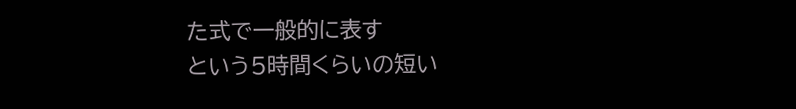た式で一般的に表す
という5時間くらいの短い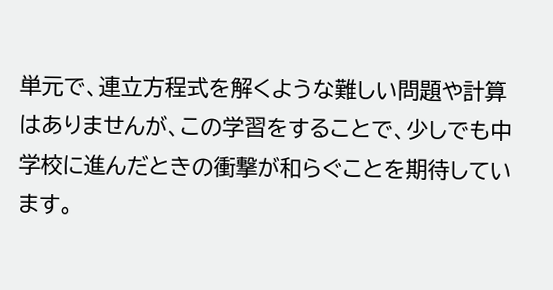単元で、連立方程式を解くような難しい問題や計算はありませんが、この学習をすることで、少しでも中学校に進んだときの衝撃が和らぐことを期待しています。